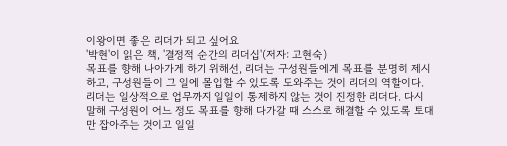이왕이면 좋은 리더가 되고 싶어요
'박현'이 읽은 책, '결정적 순간의 리더십'(저자: 고현숙)
목표를 향해 나아가게 하기 위해선, 리더는 구성원들에게 목표를 분명히 제시하고, 구성원들이 그 일에 몰입할 수 있도록 도와주는 것이 리더의 역할이다. 리더는 일상적으로 업무까지 일일이 통제하지 않는 것이 진정한 리더다. 다시 말해 구성원이 어느 정도 목표를 향해 다가갈 때 스스로 해결할 수 있도록 토대만 잡아주는 것이고 일일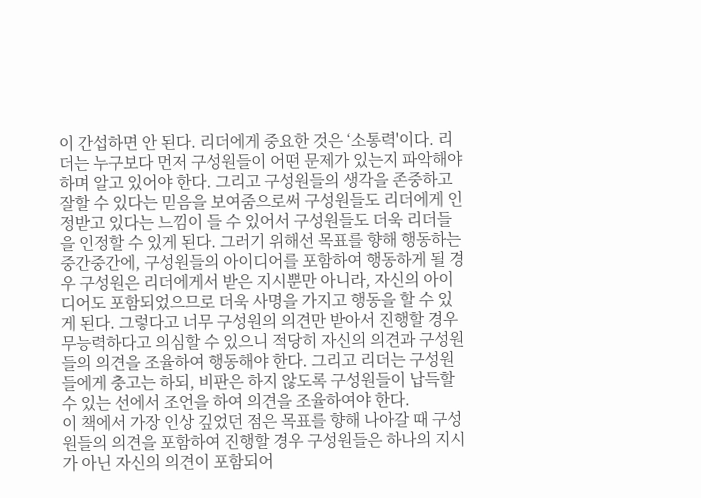이 간섭하면 안 된다. 리더에게 중요한 것은 ‘소통력'이다. 리더는 누구보다 먼저 구성원들이 어떤 문제가 있는지 파악해야 하며 알고 있어야 한다. 그리고 구성원들의 생각을 존중하고 잘할 수 있다는 믿음을 보여줌으로써 구성원들도 리더에게 인정받고 있다는 느낌이 들 수 있어서 구성원들도 더욱 리더들을 인정할 수 있게 된다. 그러기 위해선 목표를 향해 행동하는 중간중간에, 구성원들의 아이디어를 포함하여 행동하게 될 경우 구성원은 리더에게서 받은 지시뿐만 아니라, 자신의 아이디어도 포함되었으므로 더욱 사명을 가지고 행동을 할 수 있게 된다. 그렇다고 너무 구성원의 의견만 받아서 진행할 경우 무능력하다고 의심할 수 있으니 적당히 자신의 의견과 구성원들의 의견을 조율하여 행동해야 한다. 그리고 리더는 구성원들에게 충고는 하되, 비판은 하지 않도록 구성원들이 납득할 수 있는 선에서 조언을 하여 의견을 조율하여야 한다.
이 책에서 가장 인상 깊었던 점은 목표를 향해 나아갈 때 구성원들의 의견을 포함하여 진행할 경우 구성원들은 하나의 지시가 아닌 자신의 의견이 포함되어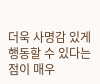더욱 사명감 있게 행동할 수 있다는 점이 매우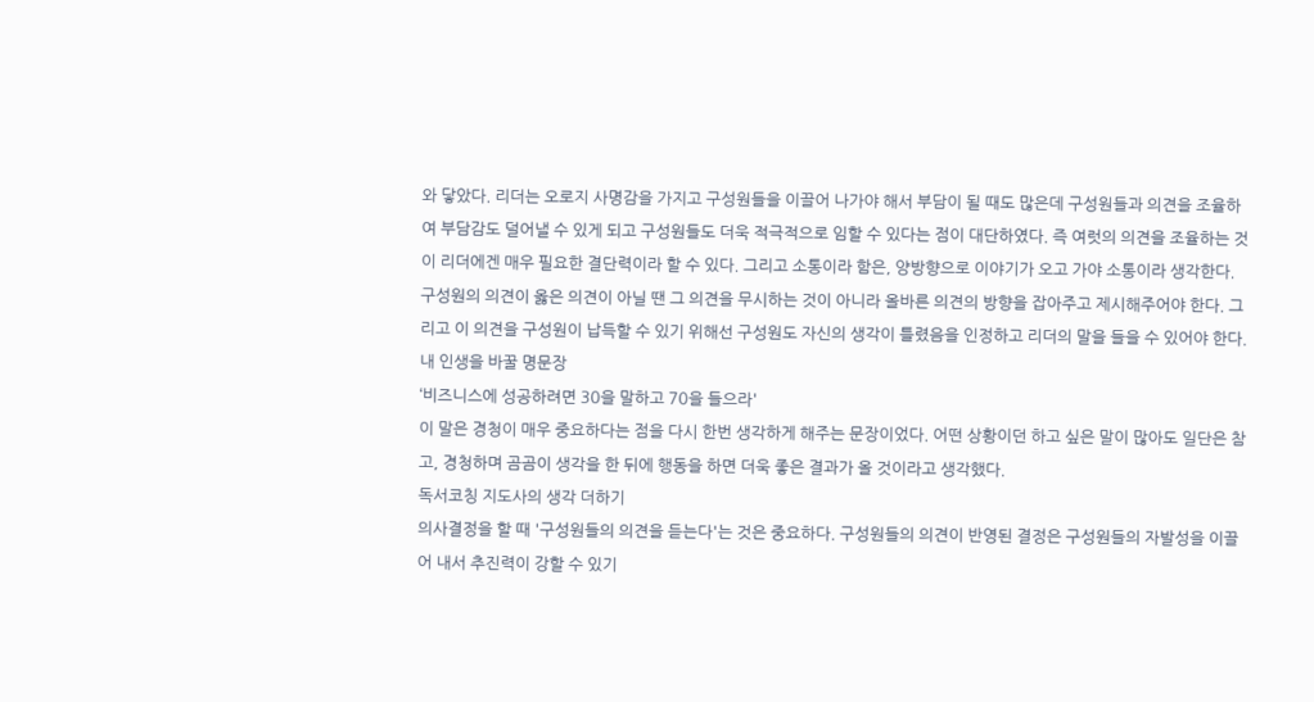와 닿았다. 리더는 오로지 사명감을 가지고 구성원들을 이끌어 나가야 해서 부담이 될 때도 많은데 구성원들과 의견을 조율하여 부담감도 덜어낼 수 있게 되고 구성원들도 더욱 적극적으로 임할 수 있다는 점이 대단하였다. 즉 여럿의 의견을 조율하는 것이 리더에겐 매우 필요한 결단력이라 할 수 있다. 그리고 소통이라 함은, 양방향으로 이야기가 오고 가야 소통이라 생각한다. 구성원의 의견이 옳은 의견이 아닐 땐 그 의견을 무시하는 것이 아니라 올바른 의견의 방향을 잡아주고 제시해주어야 한다. 그리고 이 의견을 구성원이 납득할 수 있기 위해선 구성원도 자신의 생각이 틀렸음을 인정하고 리더의 말을 들을 수 있어야 한다.
내 인생을 바꿀 명문장
‘비즈니스에 성공하려면 30을 말하고 70을 들으라'
이 말은 경청이 매우 중요하다는 점을 다시 한번 생각하게 해주는 문장이었다. 어떤 상황이던 하고 싶은 말이 많아도 일단은 참고, 경청하며 곰곰이 생각을 한 뒤에 행동을 하면 더욱 좋은 결과가 올 것이라고 생각했다.
독서코칭 지도사의 생각 더하기
의사결정을 할 때 '구성원들의 의견을 듣는다'는 것은 중요하다. 구성원들의 의견이 반영된 결정은 구성원들의 자발성을 이끌어 내서 추진력이 강할 수 있기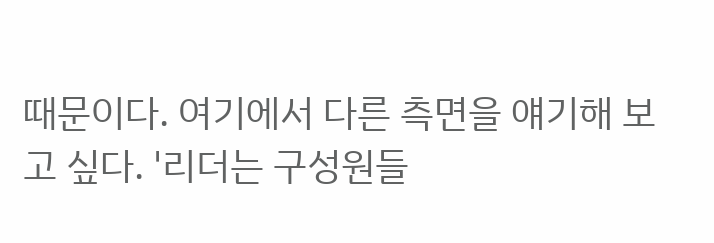때문이다. 여기에서 다른 측면을 얘기해 보고 싶다. '리더는 구성원들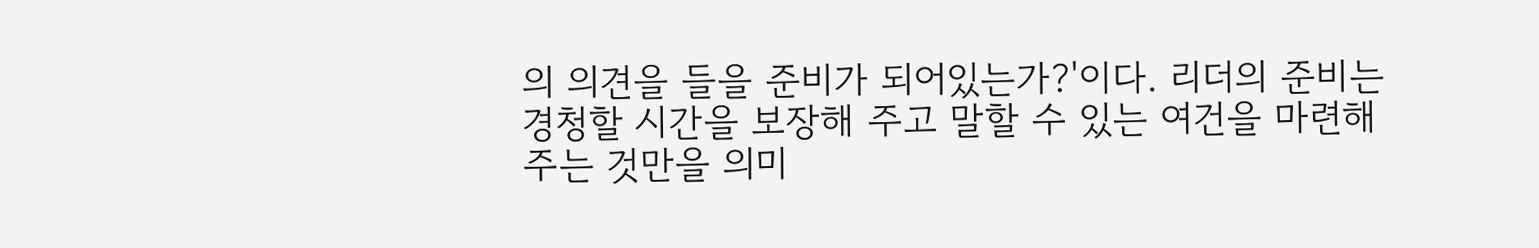의 의견을 들을 준비가 되어있는가?'이다. 리더의 준비는 경청할 시간을 보장해 주고 말할 수 있는 여건을 마련해 주는 것만을 의미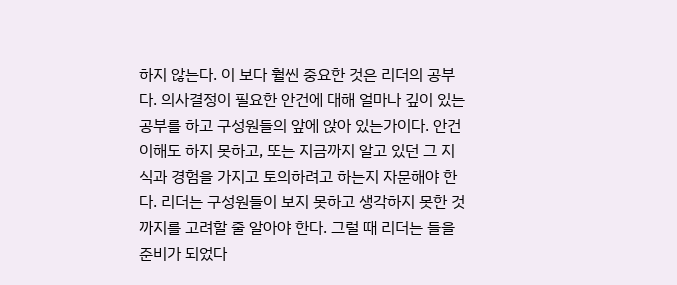하지 않는다. 이 보다 훨씬 중요한 것은 리더의 공부다. 의사결정이 필요한 안건에 대해 얼마나 깊이 있는 공부를 하고 구성원들의 앞에 앉아 있는가이다. 안건 이해도 하지 못하고, 또는 지금까지 알고 있던 그 지식과 경험을 가지고 토의하려고 하는지 자문해야 한다. 리더는 구성원들이 보지 못하고 생각하지 못한 것까지를 고려할 줄 알아야 한다. 그럴 때 리더는 들을 준비가 되었다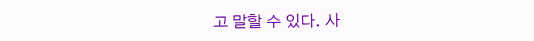고 말할 수 있다. 사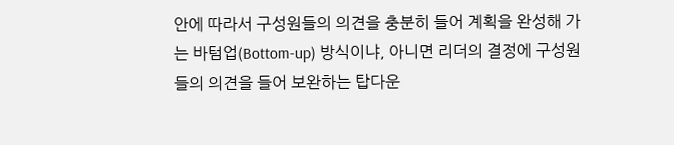안에 따라서 구성원들의 의견을 충분히 들어 계획을 완성해 가는 바텀업(Bottom-up) 방식이냐, 아니면 리더의 결정에 구성원들의 의견을 들어 보완하는 탑다운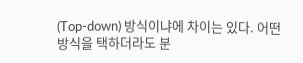(Top-down) 방식이냐에 차이는 있다. 어떤 방식을 택하더라도 분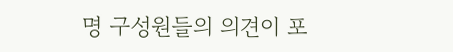명 구성원들의 의견이 포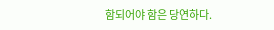함되어야 함은 당연하다.